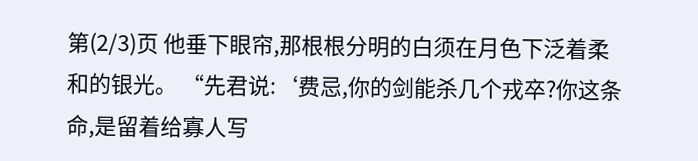第(2/3)页 他垂下眼帘,那根根分明的白须在月色下泛着柔和的银光。 “先君说:‘费忌,你的剑能杀几个戎卒?你这条命,是留着给寡人写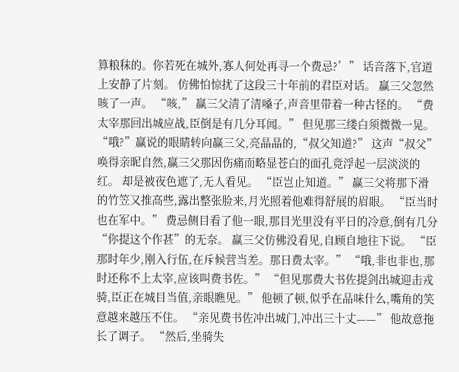算粮秣的。你若死在城外,寡人何处再寻一个费忌?’” 话音落下,官道上安静了片刻。 仿佛怕惊扰了这段三十年前的君臣对话。 赢三父忽然咳了一声。 “咳,” 赢三父清了清嗓子,声音里带着一种古怪的。 “费太宰那回出城应战,臣倒是有几分耳闻。” 但见那三缕白须微微一晃。 “哦?”赢说的眼睛转向赢三父,亮晶晶的,“叔父知道?” 这声“叔父”唤得亲昵自然,赢三父那因伤痛而略显苍白的面孔竟浮起一层淡淡的红。 却是被夜色遮了,无人看见。 “臣岂止知道。” 赢三父将那下滑的竹笠又推高些,露出整张脸来,月光照着他难得舒展的眉眼。 “臣当时也在军中。” 费忌侧目看了他一眼,那目光里没有平日的冷意,倒有几分“你提这个作甚”的无奈。 赢三父仿佛没看见,自顾自地往下说。 “臣那时年少,刚入行伍,在斥候营当差。那日费太宰。” “哦,非也非也,那时还称不上太宰,应该叫费书佐。” “但见那费大书佐提剑出城迎击戎骑,臣正在城目当值,亲眼瞧见。” 他顿了顿,似乎在品味什么,嘴角的笑意越来越压不住。 “亲见费书佐冲出城门,冲出三十丈——” 他故意拖长了调子。 “然后,坐骑失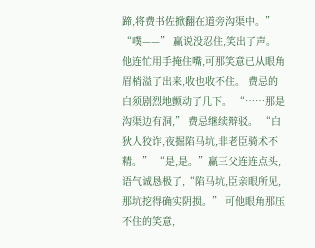蹄,将费书佐掀翻在道旁沟渠中。” “噗——” 赢说没忍住,笑出了声。 他连忙用手掩住嘴,可那笑意已从眼角眉梢溢了出来,收也收不住。 费忌的白须剧烈地颤动了几下。 “……那是沟渠边有洞,” 费忌继续辩驳。 “白狄人狡诈,夜掘陷马坑,非老臣骑术不精。” “是,是。”赢三父连连点头,语气诚恳极了,“陷马坑,臣亲眼所见,那坑挖得确实阴损。” 可他眼角那压不住的笑意,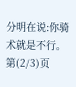分明在说:你骑术就是不行。 第(2/3)页